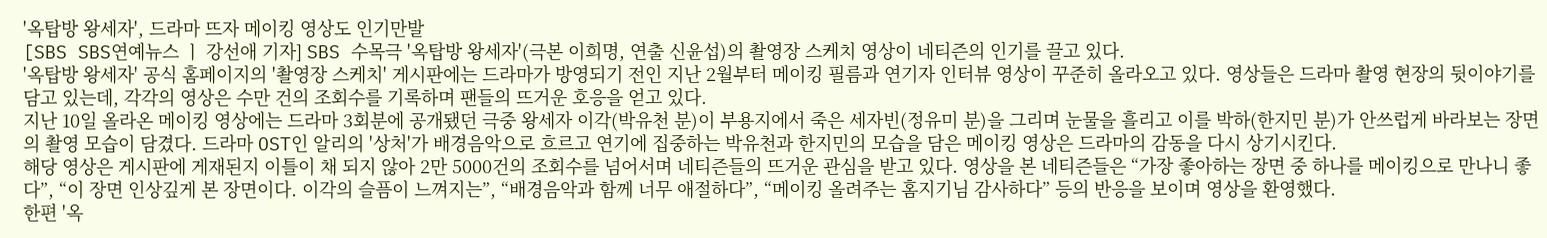'옥탑방 왕세자', 드라마 뜨자 메이킹 영상도 인기만발
[SBS SBS연예뉴스 ㅣ 강선애 기자] SBS 수목극 '옥탑방 왕세자'(극본 이희명, 연출 신윤섭)의 촬영장 스케치 영상이 네티즌의 인기를 끌고 있다.
'옥탑방 왕세자' 공식 홈페이지의 '촬영장 스케치' 게시판에는 드라마가 방영되기 전인 지난 2월부터 메이킹 필름과 연기자 인터뷰 영상이 꾸준히 올라오고 있다. 영상들은 드라마 촬영 현장의 뒷이야기를 담고 있는데, 각각의 영상은 수만 건의 조회수를 기록하며 팬들의 뜨거운 호응을 얻고 있다.
지난 10일 올라온 메이킹 영상에는 드라마 3회분에 공개됐던 극중 왕세자 이각(박유천 분)이 부용지에서 죽은 세자빈(정유미 분)을 그리며 눈물을 흘리고 이를 박하(한지민 분)가 안쓰럽게 바라보는 장면의 촬영 모습이 담겼다. 드라마 OST인 알리의 '상처'가 배경음악으로 흐르고 연기에 집중하는 박유천과 한지민의 모습을 담은 메이킹 영상은 드라마의 감동을 다시 상기시킨다.
해당 영상은 게시판에 게재된지 이틀이 채 되지 않아 2만 5000건의 조회수를 넘어서며 네티즌들의 뜨거운 관심을 받고 있다. 영상을 본 네티즌들은 “가장 좋아하는 장면 중 하나를 메이킹으로 만나니 좋다”, “이 장면 인상깊게 본 장면이다. 이각의 슬픔이 느껴지는”, “배경음악과 함께 너무 애절하다”, “메이킹 올려주는 홈지기님 감사하다” 등의 반응을 보이며 영상을 환영했다.
한편 '옥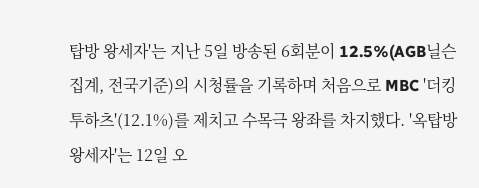탑방 왕세자'는 지난 5일 방송된 6회분이 12.5%(AGB닐슨 집계, 전국기준)의 시청률을 기록하며 처음으로 MBC '더킹 투하츠'(12.1%)를 제치고 수목극 왕좌를 차지했다. '옥탑방 왕세자'는 12일 오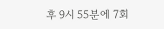후 9시 55분에 7회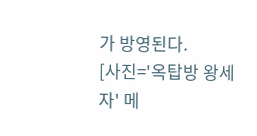가 방영된다.
[사진='옥탑방 왕세자' 메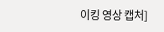이킹 영상 캡처]